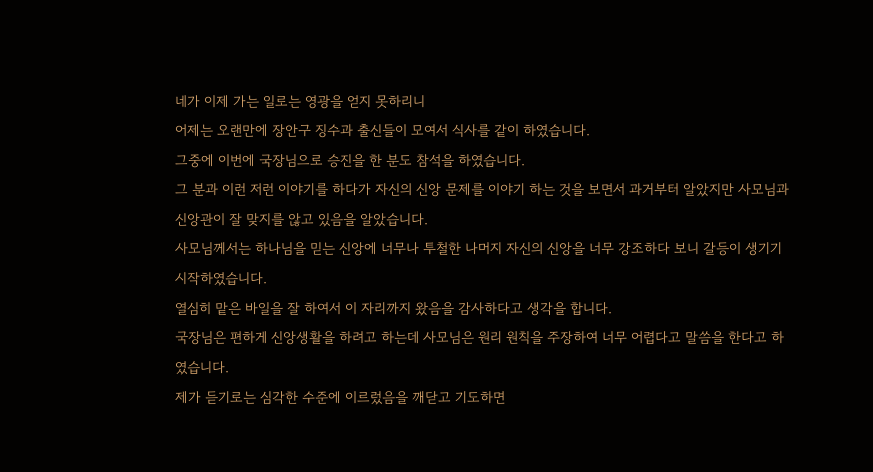네가 이제 가는 일로는 영광을 얻지 못하리니
어제는 오랜만에 장안구 징수과 출신들이 모여서 식사를 같이 하였습니다.
그중에 이번에 국장님으로 승진을 한 분도 참석을 하였습니다.
그 분과 이런 저런 이야기를 하다가 자신의 신앙 문제를 이야기 하는 것을 보면서 과거부터 알았지만 사모님과 신앙관이 잘 맞지를 않고 있음을 알았습니다.
사모님께서는 하나님을 믿는 신앙에 너무나 투철한 나머지 자신의 신앙을 너무 강조하다 보니 갈등이 생기기 시작하였습니다.
열심히 맡은 바일을 잘 하여서 이 자리까지 왔음을 감사하다고 생각을 합니다.
국장님은 편하게 신앙생활을 하려고 하는데 사모님은 원리 원칙을 주장하여 너무 어렵다고 말씀을 한다고 하였습니다.
제가 듣기로는 심각한 수준에 이르렀음을 깨닫고 기도하면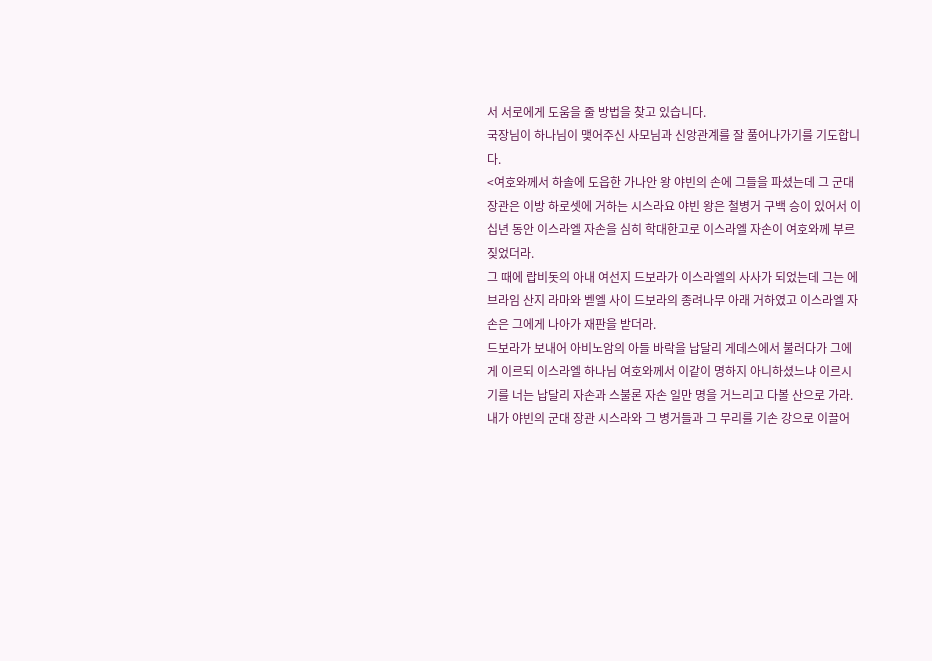서 서로에게 도움을 줄 방법을 찾고 있습니다.
국장님이 하나님이 맺어주신 사모님과 신앙관계를 잘 풀어나가기를 기도합니다.
<여호와께서 하솔에 도읍한 가나안 왕 야빈의 손에 그들을 파셨는데 그 군대 장관은 이방 하로셋에 거하는 시스라요 야빈 왕은 철병거 구백 승이 있어서 이십년 동안 이스라엘 자손을 심히 학대한고로 이스라엘 자손이 여호와께 부르짖었더라.
그 때에 랍비돗의 아내 여선지 드보라가 이스라엘의 사사가 되었는데 그는 에브라임 산지 라마와 벧엘 사이 드보라의 종려나무 아래 거하였고 이스라엘 자손은 그에게 나아가 재판을 받더라.
드보라가 보내어 아비노암의 아들 바락을 납달리 게데스에서 불러다가 그에게 이르되 이스라엘 하나님 여호와께서 이같이 명하지 아니하셨느냐 이르시기를 너는 납달리 자손과 스불론 자손 일만 명을 거느리고 다볼 산으로 가라.
내가 야빈의 군대 장관 시스라와 그 병거들과 그 무리를 기손 강으로 이끌어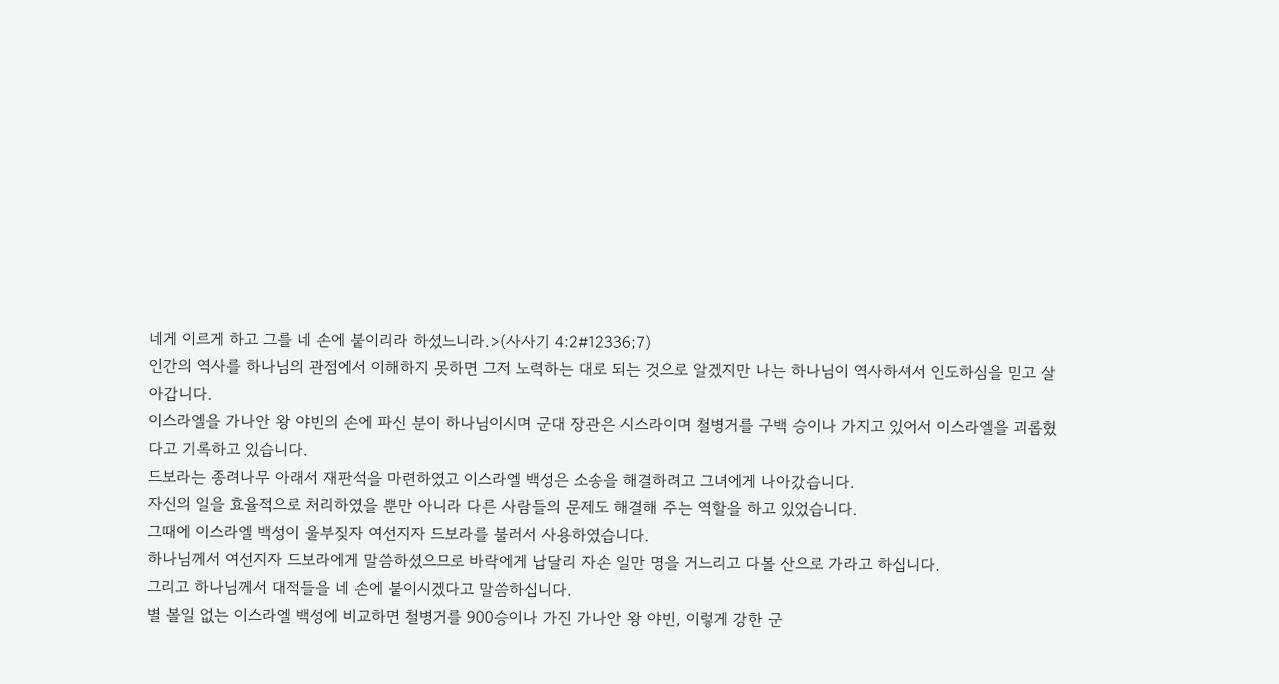네게 이르게 하고 그를 네 손에 붙이리라 하셨느니라.>(사사기 4:2#12336;7)
인간의 역사를 하나님의 관점에서 이해하지 못하면 그저 노력하는 대로 되는 것으로 알겠지만 나는 하나님이 역사하셔서 인도하심을 믿고 살아갑니다.
이스라엘을 가나안 왕 야빈의 손에 파신 분이 하나님이시며 군대 장관은 시스라이며 철병거를 구백 승이나 가지고 있어서 이스라엘을 괴롭혔다고 기록하고 있습니다.
드보라는 종려나무 아래서 재판석을 마련하였고 이스라엘 백성은 소송을 해결하려고 그녀에게 나아갔습니다.
자신의 일을 효율적으로 처리하였을 뿐만 아니라 다른 사람들의 문제도 해결해 주는 역할을 하고 있었습니다.
그때에 이스라엘 백성이 울부짖자 여선지자 드보라를 불러서 사용하였습니다.
하나님께서 여선지자 드보라에게 말씀하셨으므로 바락에게 납달리 자손 일만 명을 거느리고 다볼 산으로 가라고 하십니다.
그리고 하나님께서 대적들을 네 손에 붙이시겠다고 말씀하십니다.
별 볼일 없는 이스라엘 백성에 비교하면 철병거를 900승이나 가진 가나안 왕 야빈, 이렇게 강한 군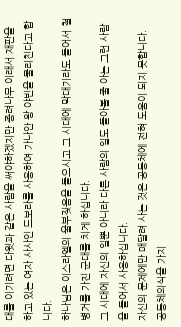대를 이기려면 다윗과 같은 사람을 써야하겠지만 종려나무 이래서 재판을 하고 있는 여자 사사인 드보라를 사용하여 가나안 왕 야빈을 물리친다고 합니다.
하나님은 이스라엘의 울부짖음을 들으시고 그 시대에 막대기라도 들어서 철병거를 가진 군대를 치게 하십니다.
그 시대에 자신의 일뿐 아니라 다른 사람의 일도 돌아볼 줄 아는 그런 사람을 들어서 사용하십니다.
자신의 문제에만 매달려 사는 것은 공동체에 전혀 도움이 되지 못합니다.
공동체의식을 가지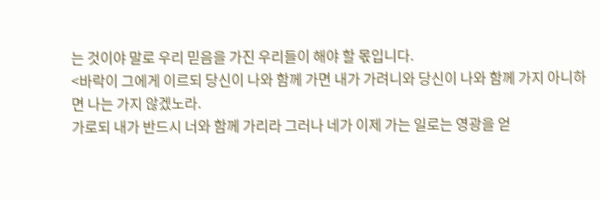는 것이야 말로 우리 믿음을 가진 우리들이 해야 할 몫입니다.
<바락이 그에게 이르되 당신이 나와 함께 가면 내가 가려니와 당신이 나와 함께 가지 아니하면 나는 가지 않겠노라.
가로되 내가 반드시 너와 함께 가리라 그러나 네가 이제 가는 일로는 영광을 얻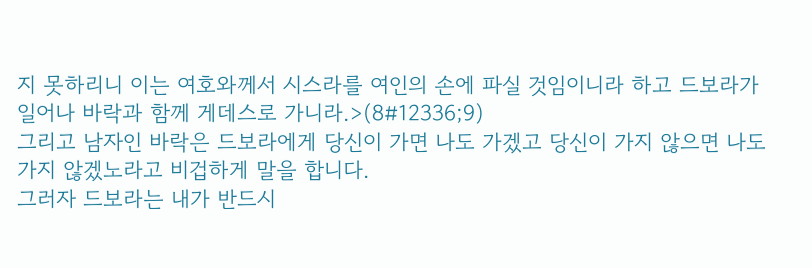지 못하리니 이는 여호와께서 시스라를 여인의 손에 파실 것임이니라 하고 드보라가 일어나 바락과 함께 게데스로 가니라.>(8#12336;9)
그리고 남자인 바락은 드보라에게 당신이 가면 나도 가겠고 당신이 가지 않으면 나도 가지 않겠노라고 비겁하게 말을 합니다.
그러자 드보라는 내가 반드시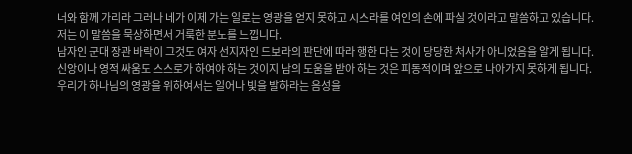너와 함께 가리라 그러나 네가 이제 가는 일로는 영광을 얻지 못하고 시스라를 여인의 손에 파실 것이라고 말씀하고 있습니다.
저는 이 말씀을 묵상하면서 거룩한 분노를 느낍니다.
남자인 군대 장관 바락이 그것도 여자 선지자인 드보라의 판단에 따라 행한 다는 것이 당당한 처사가 아니었음을 알게 됩니다.
신앙이나 영적 싸움도 스스로가 하여야 하는 것이지 남의 도움을 받아 하는 것은 피동적이며 앞으로 나아가지 못하게 됩니다.
우리가 하나님의 영광을 위하여서는 일어나 빛을 발하라는 음성을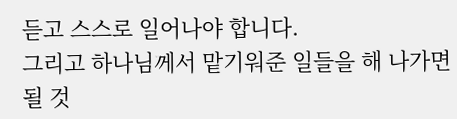듣고 스스로 일어나야 합니다.
그리고 하나님께서 맡기워준 일들을 해 나가면 될 것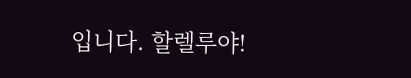입니다. 할렐루야!